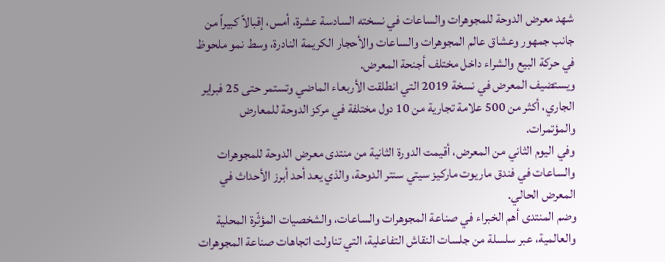شهد معرض الدوحة للمجوهرات والساعات في نسخته السادسة عشرة، أمس، إقبالاً كبيراً من جانب جمهور وعشاق عالم المجوهرات والساعات والأحجار الكريمة النادرة، وسط نمو ملحوظ في حركة البيع والشراء داخل مختلف أجنحة المعرض.
ويستضيف المعرض في نسخة 2019 التي انطلقت الأربعاء الماضي وتستمر حتى 25 فبراير الجاري، أكثر من 500 علامة تجارية من 10 دول مختلفة في مركز الدوحة للمعارض والمؤتمرات.
وفي اليوم الثاني من المعرض، أقيمت الدورة الثانية من منتدى معرض الدوحة للمجوهرات والساعات في فندق ماريوت ماركيز سيتي سنتر الدوحة، والذي يعد أحد أبرز الأحداث في المعرض الحالي.
وضم المنتدى أهم الخبراء في صناعة المجوهرات والساعات، والشخصيات المؤثّرة المحلية والعالمية، عبر سلسلة من جلسات النقاش التفاعلية، التي تناولت اتجاهات صناعة المجوهرات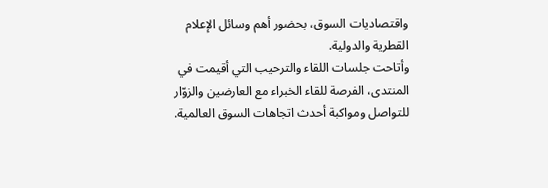واقتصاديات السوق، بحضور أهم وسائل الإعلام القطرية والدولية.
وأتاحت جلسات اللقاء والترحيب التي أقيمت في المنتدى، الفرصة للقاء الخبراء مع العارضين والزوّار للتواصل ومواكبة أحدث اتجاهات السوق العالمية.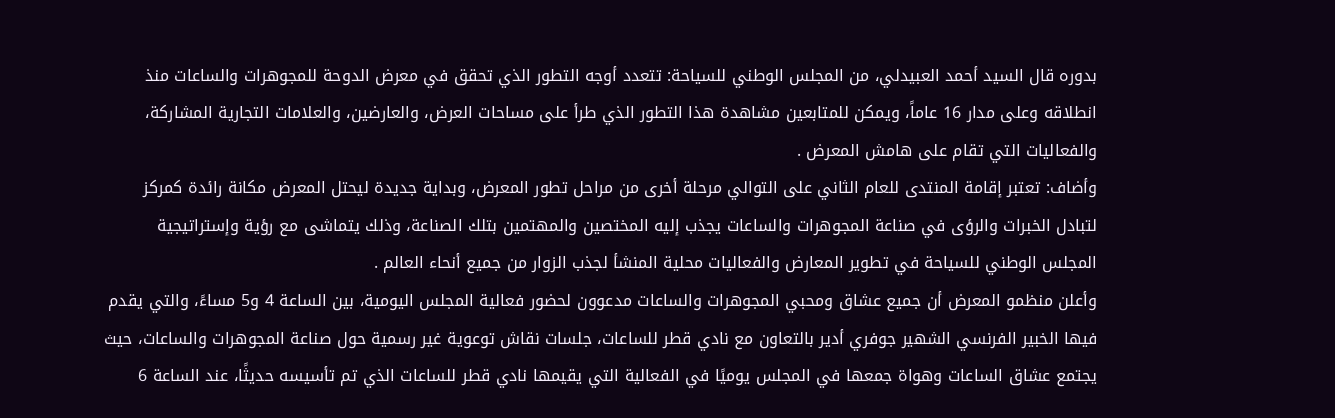بدوره قال السيد أحمد العبيدلي، من المجلس الوطني للسياحة: تتعدد أوجه التطور الذي تحقق في معرض الدوحة للمجوهرات والساعات منذ انطلاقه وعلى مدار 16 عاماً، ويمكن للمتابعين مشاهدة هذا التطور الذي طرأ على مساحات العرض، والعارضين، والعلامات التجارية المشاركة، والفعاليات التي تقام على هامش المعرض .
وأضاف: تعتبر إقامة المنتدى للعام الثاني على التوالي مرحلة أخرى من مراحل تطور المعرض، وبداية جديدة ليحتل المعرض مكانة رائدة كمركز لتبادل الخبرات والرؤى في صناعة المجوهرات والساعات يجذب إليه المختصين والمهتمين بتلك الصناعة، وذلك يتماشى مع رؤية وإستراتيجية المجلس الوطني للسياحة في تطوير المعارض والفعاليات محلية المنشأ لجذب الزوار من جميع أنحاء العالم .
وأعلن منظمو المعرض أن جميع عشاق ومحبي المجوهرات والساعات مدعوون لحضور فعالية المجلس اليومية، بين الساعة 4 و5 مساءً، والتي يقدم فيها الخبير الفرنسي الشهير جوفري أدير بالتعاون مع نادي قطر للساعات، جلسات نقاش توعوية غير رسمية حول صناعة المجوهرات والساعات، حيث يجتمع عشاق الساعات وهواة جمعها في المجلس يوميًا في الفعالية التي يقيمها نادي قطر للساعات الذي تم تأسيسه حديثًا، عند الساعة 6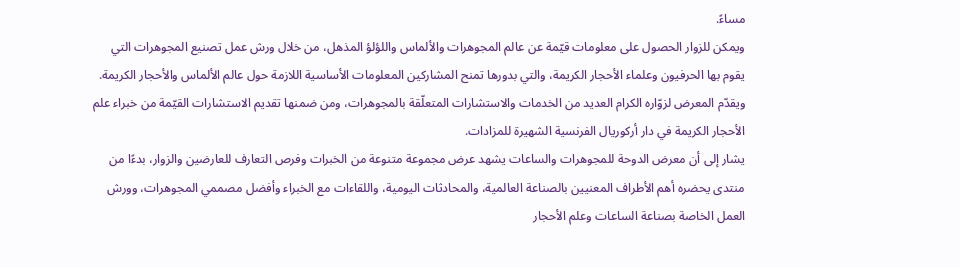مساءً.
ويمكن للزوار الحصول على معلومات قيّمة عن عالم المجوهرات والألماس واللؤلؤ المذهل، من خلال ورش عمل تصنيع المجوهرات التي يقوم بها الحرفيون وعلماء الأحجار الكريمة، والتي بدورها تمنح المشاركين المعلومات الأساسية اللازمة حول عالم الألماس والأحجار الكريمة.
ويقدّم المعرض لزوّاره الكرام العديد من الخدمات والاستشارات المتعلّقة بالمجوهرات، ومن ضمنها تقديم الاستشارات القيّمة من خبراء علم الأحجار الكريمة في دار أركوريال الفرنسية الشهيرة للمزادات.
يشار إلى أن معرض الدوحة للمجوهرات والساعات يشهد عرض مجموعة متنوعة من الخبرات وفرص التعارف للعارضين والزوار، بدءًا من منتدى يحضره أهم الأطراف المعنيين بالصناعة العالمية، والمحادثات اليومية، واللقاءات مع الخبراء وأفضل مصممي المجوهرات، وورش العمل الخاصة بصناعة الساعات وعلم الأحجار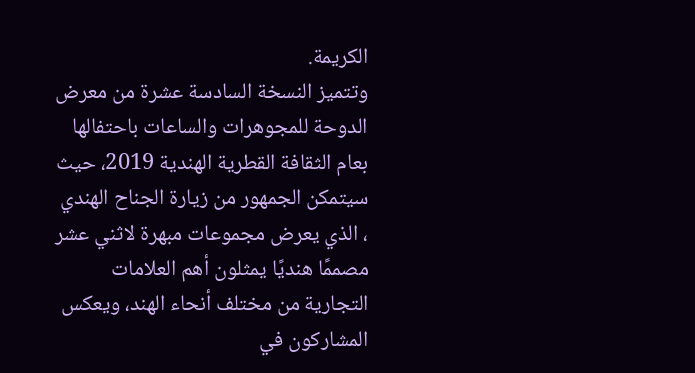الكريمة.
وتتميز النسخة السادسة عشرة من معرض الدوحة للمجوهرات والساعات باحتفالها بعام الثقافة القطرية الهندية 2019، حيث سيتمكن الجمهور من زيارة الجناح الهندي ، الذي يعرض مجموعات مبهرة لاثني عشر مصممًا هنديًا يمثلون أهم العلامات التجارية من مختلف أنحاء الهند، ويعكس المشاركون في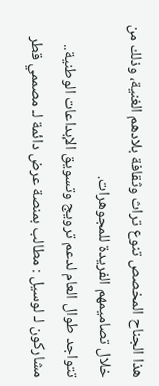هذا الجناح المخصص تنوع تراث وثقافة بلادهم الغنية، وذلك من خلال تصاميمهم الفريدة للمجوهرات.
تتواجد طوال العام لدعم ترويج وتسويق الإبداعات الوطنية.. مشاركون لـ لوسيل : مطالب بمنصة عرض دائمة لـ مصممي قطر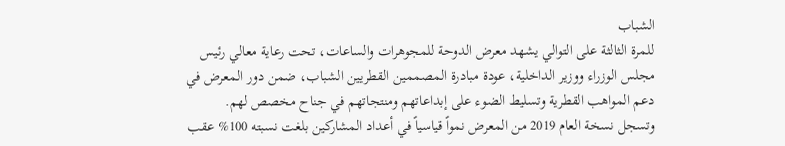الشباب
للمرة الثالثة على التوالي يشهد معرض الدوحة للمجوهرات والساعات، تحت رعاية معالي رئيس مجلس الوزراء ووزير الداخلية، عودة مبادرة المصممين القطريين الشباب، ضمن دور المعرض في دعم المواهب القطرية وتسليط الضوء على إبداعاتهم ومنتجاتهم في جناح مخصص لهم.
وتسجل نسخة العام 2019 من المعرض نمواً قياسياً في أعداد المشاركين بلغت نسبته 100% عقب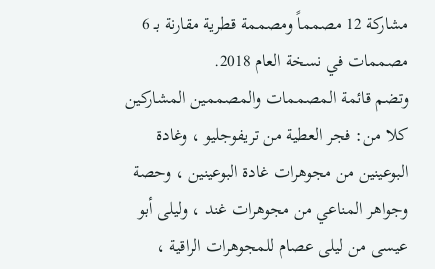مشاركة 12 مصمماً ومصممة قطرية مقارنة بـ 6 مصممات في نسخة العام 2018.
وتضم قائمة المصممات والمصممين المشاركين كلا من: فجر العطية من تريفوجليو ، وغادة البوعينين من مجوهرات غادة البوعينين ، وحصة وجواهر المناعي من مجوهرات غند ، وليلى أبو عيسى من ليلى عصام للمجوهرات الراقية ،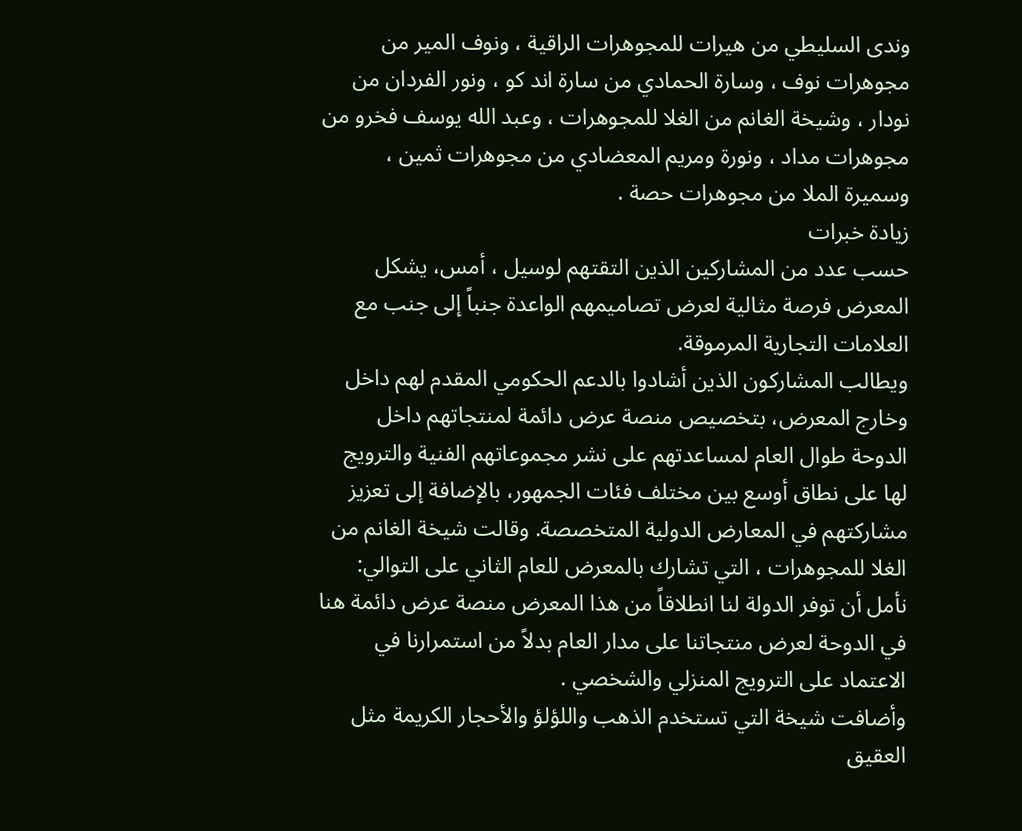وندى السليطي من هيرات للمجوهرات الراقية ، ونوف المير من مجوهرات نوف ، وسارة الحمادي من سارة اند كو ، ونور الفردان من نودار ، وشيخة الغانم من الغلا للمجوهرات ، وعبد الله يوسف فخرو من مجوهرات مداد ، ونورة ومريم المعضادي من مجوهرات ثمين ، وسميرة الملا من مجوهرات حصة .
زيادة خبرات
حسب عدد من المشاركين الذين التقتهم لوسيل ، أمس، يشكل المعرض فرصة مثالية لعرض تصاميمهم الواعدة جنباً إلى جنب مع العلامات التجارية المرموقة.
ويطالب المشاركون الذين أشادوا بالدعم الحكومي المقدم لهم داخل وخارج المعرض، بتخصيص منصة عرض دائمة لمنتجاتهم داخل الدوحة طوال العام لمساعدتهم على نشر مجموعاتهم الفنية والترويج لها على نطاق أوسع بين مختلف فئات الجمهور، بالإضافة إلى تعزيز مشاركتهم في المعارض الدولية المتخصصة. وقالت شيخة الغانم من الغلا للمجوهرات ، التي تشارك بالمعرض للعام الثاني على التوالي: نأمل أن توفر الدولة لنا انطلاقاً من هذا المعرض منصة عرض دائمة هنا في الدوحة لعرض منتجاتنا على مدار العام بدلاً من استمرارنا في الاعتماد على الترويج المنزلي والشخصي .
وأضافت شيخة التي تستخدم الذهب واللؤلؤ والأحجار الكريمة مثل العقيق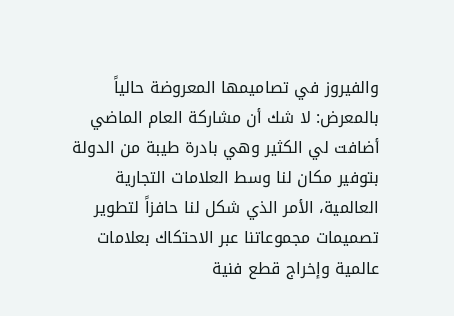والفيروز في تصاميمها المعروضة حالياً بالمعرض: لا شك أن مشاركة العام الماضي أضافت لي الكثير وهي بادرة طيبة من الدولة بتوفير مكان لنا وسط العلامات التجارية العالمية، الأمر الذي شكل لنا حافزاً لتطوير تصميمات مجموعاتنا عبر الاحتكاك بعلامات عالمية وإخراج قطع فنية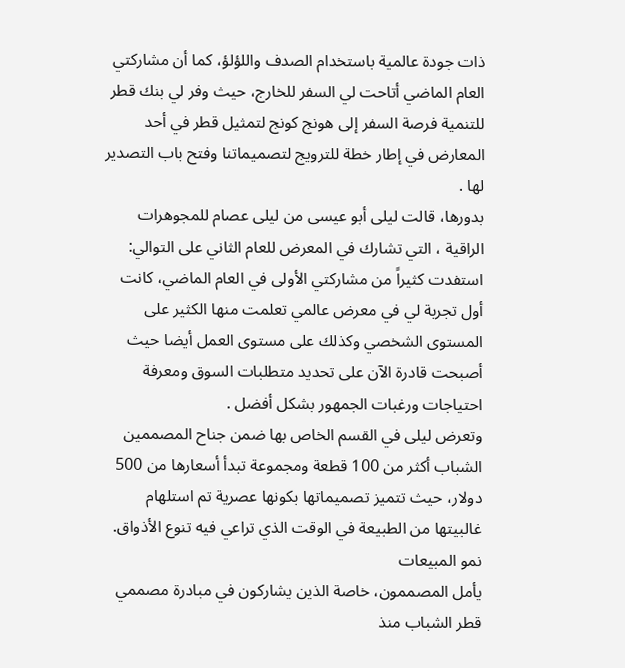ذات جودة عالمية باستخدام الصدف واللؤلؤ، كما أن مشاركتي العام الماضي أتاحت لي السفر للخارج، حيث وفر لي بنك قطر للتنمية فرصة السفر إلى هونج كونج لتمثيل قطر في أحد المعارض في إطار خطة للترويج لتصميماتنا وفتح باب التصدير لها .
بدورها، قالت ليلى أبو عيسى من ليلى عصام للمجوهرات الراقية ، التي تشارك في المعرض للعام الثاني على التوالي: استفدت كثيراً من مشاركتي الأولى في العام الماضي، كانت أول تجربة لي في معرض عالمي تعلمت منها الكثير على المستوى الشخصي وكذلك على مستوى العمل أيضا حيث أصبحت قادرة الآن على تحديد متطلبات السوق ومعرفة احتياجات ورغبات الجمهور بشكل أفضل .
وتعرض ليلى في القسم الخاص بها ضمن جناح المصممين الشباب أكثر من 100 قطعة ومجموعة تبدأ أسعارها من 500 دولار، حيث تتميز تصميماتها بكونها عصرية تم استلهام غالبيتها من الطبيعة في الوقت الذي تراعي فيه تنوع الأذواق.
نمو المبيعات
يأمل المصممون، خاصة الذين يشاركون في مبادرة مصممي قطر الشباب منذ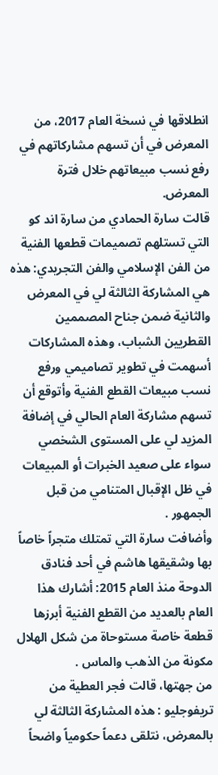انطلاقها في نسخة العام 2017، من المعرض في أن تسهم مشاركاتهم في رفع نسب مبيعاتهم خلال فترة المعرض.
قالت سارة الحمادي من سارة اند كو التي تستلهم تصميمات قطعها الفنية من الفن الإسلامي والفن التجريدي: هذه هي المشاركة الثالثة لي في المعرض والثانية ضمن جناح المصممين القطريين الشباب، وهذه المشاركات أسهمت في تطوير تصاميمي ورفع نسب مبيعات القطع الفنية وأتوقع أن تسهم مشاركة العام الحالي في إضافة المزيد لي على المستوى الشخصي سواء على صعيد الخبرات أو المبيعات في ظل الإقبال المتنامي من قبل الجمهور .
وأضافت سارة التي تمتلك متجراً خاصاً بها وشقيقها هاشم في أحد فنادق الدوحة منذ العام 2015: أشارك هذا العام بالعديد من القطع الفنية أبرزها قطعة خاصة مستوحاة من شكل الهلال مكونة من الذهب والماس .
من جهتها، قالت فجر العطية من تريفوجليو : هذه المشاركة الثالثة لي بالمعرض، نتلقى دعماً حكومياً واضحاً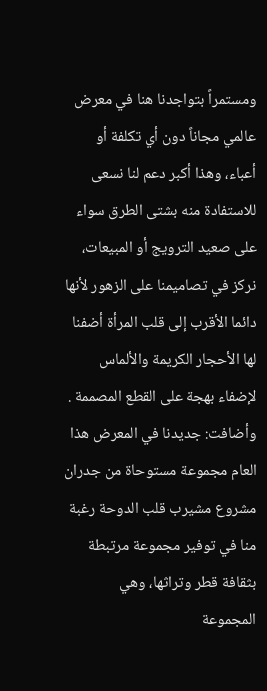ومستمراً بتواجدنا هنا في معرض عالمي مجاناً دون أي تكلفة أو أعباء، وهذا أكبر دعم لنا نسعى للاستفادة منه بشتى الطرق سواء على صعيد الترويج أو المبيعات، نركز في تصاميمنا على الزهور لأنها دائما الأقرب إلى قلب المرأة أضفنا لها الأحجار الكريمة والألماس لإضفاء بهجة على القطع المصممة .
وأضافت: جديدنا في المعرض هذا العام مجموعة مستوحاة من جدران مشروع مشيرب قلب الدوحة رغبة منا في توفير مجموعة مرتبطة بثقافة قطر وتراثها، وهي المجموعة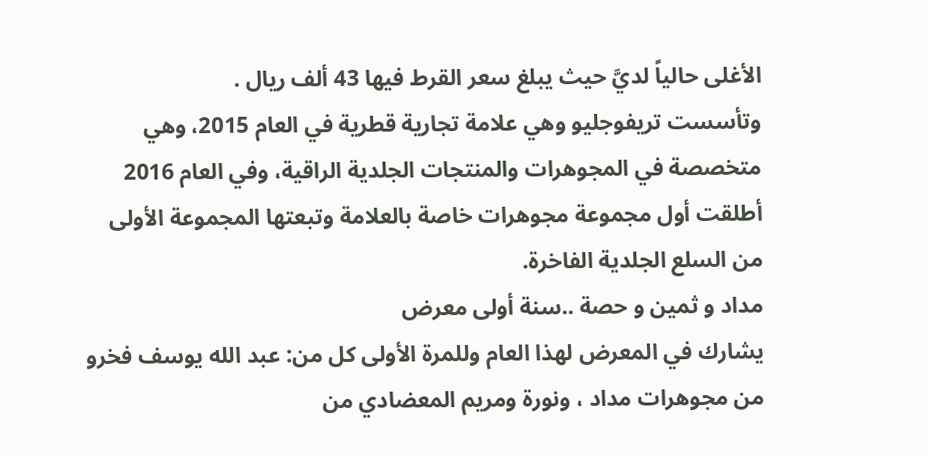الأغلى حالياً لديَّ حيث يبلغ سعر القرط فيها 43 ألف ريال .
وتأسست تريفوجليو وهي علامة تجارية قطرية في العام 2015، وهي متخصصة في المجوهرات والمنتجات الجلدية الراقية، وفي العام 2016 أطلقت أول مجموعة مجوهرات خاصة بالعلامة وتبعتها المجموعة الأولى من السلع الجلدية الفاخرة.
مداد و ثمين و حصة ..سنة أولى معرض
يشارك في المعرض لهذا العام وللمرة الأولى كل من: عبد الله يوسف فخرو من مجوهرات مداد ، ونورة ومريم المعضادي من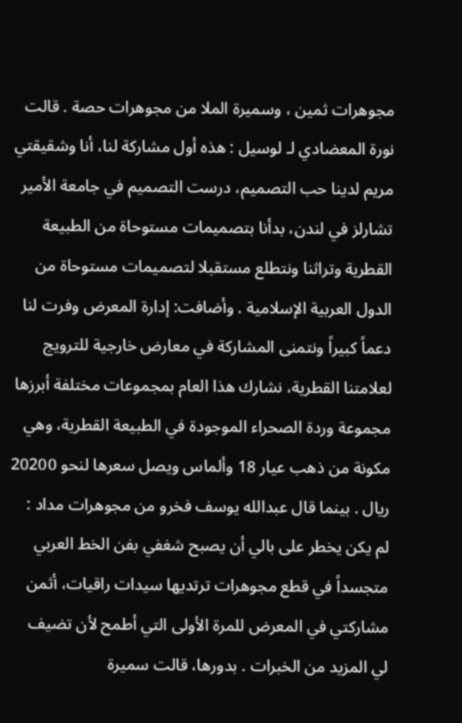مجوهرات ثمين ، وسميرة الملا من مجوهرات حصة . قالت نورة المعضادي لـ لوسيل : هذه أول مشاركة لنا، أنا وشقيقتي مريم لدينا حب التصميم، درست التصميم في جامعة الأمير تشارلز في لندن، بدأنا بتصميمات مستوحاة من الطبيعة القطرية وتراثنا ونتطلع مستقبلا لتصميمات مستوحاة من الدول العربية الإسلامية . وأضافت: إدارة المعرض وفرت لنا دعماً كبيراً ونتمنى المشاركة في معارض خارجية للترويج لعلامتنا القطرية، نشارك هذا العام بمجموعات مختلفة أبرزها مجموعة وردة الصحراء الموجودة في الطبيعة القطرية، وهي مكونة من ذهب عيار 18 وألماس ويصل سعرها لنحو 20200 ريال . بينما قال عبدالله يوسف فخرو من مجوهرات مداد : لم يكن يخطر على بالي أن يصبح شغفي بفن الخط العربي متجسداً في قطع مجوهرات ترتديها سيدات راقيات، أثمن مشاركتي في المعرض للمرة الأولى التي أطمح لأن تضيف لي المزيد من الخبرات . بدورها، قالت سميرة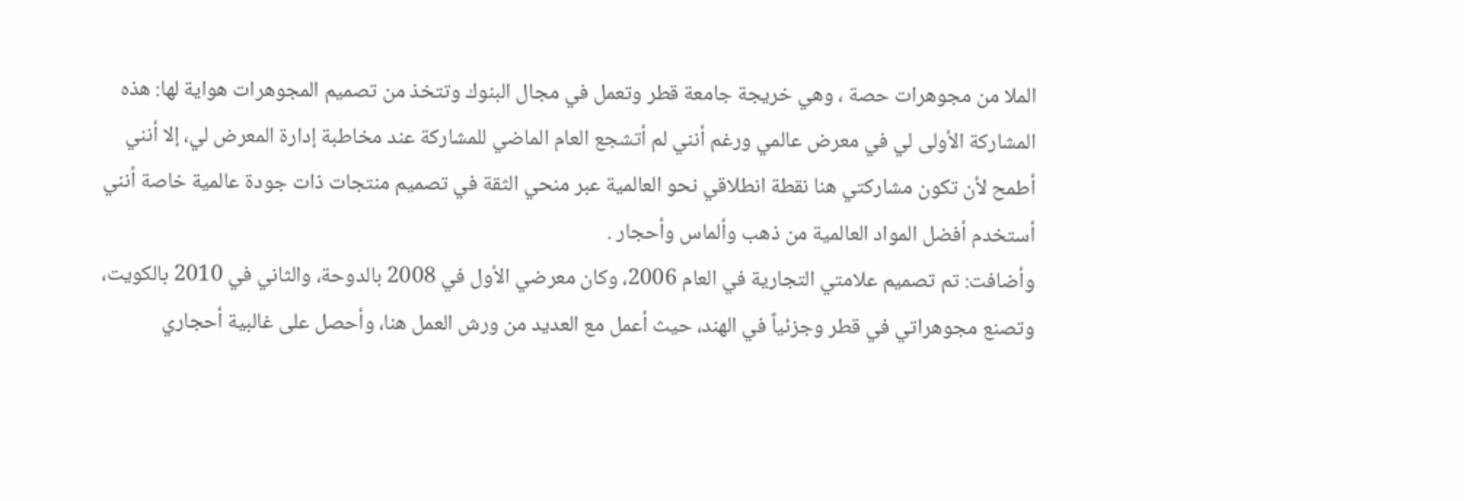الملا من مجوهرات حصة ، وهي خريجة جامعة قطر وتعمل في مجال البنوك وتتخذ من تصميم المجوهرات هواية لها: هذه المشاركة الأولى لي في معرض عالمي ورغم أنني لم أتشجع العام الماضي للمشاركة عند مخاطبة إدارة المعرض لي، إلا أنني أطمح لأن تكون مشاركتي هنا نقطة انطلاقي نحو العالمية عبر منحي الثقة في تصميم منتجات ذات جودة عالمية خاصة أنني أستخدم أفضل المواد العالمية من ذهب وألماس وأحجار .
وأضافت: تم تصميم علامتي التجارية في العام 2006، وكان معرضي الأول في 2008 بالدوحة، والثاني في 2010 بالكويت، وتصنع مجوهراتي في قطر وجزئياً في الهند، حيث أعمل مع العديد من ورش العمل هنا، وأحصل على غالبية أحجاري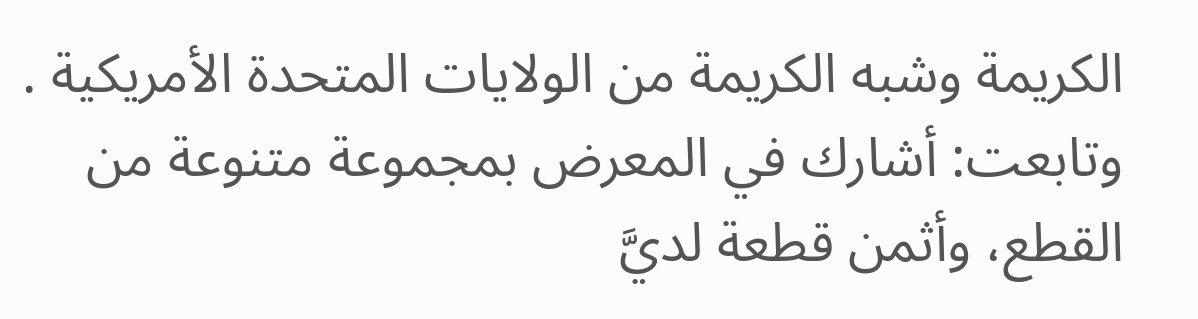الكريمة وشبه الكريمة من الولايات المتحدة الأمريكية .
وتابعت: أشارك في المعرض بمجموعة متنوعة من القطع، وأثمن قطعة لديَّ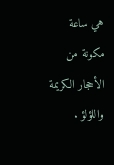هي ساعة مكونة من الأحجار الكريمة واللؤلؤ .